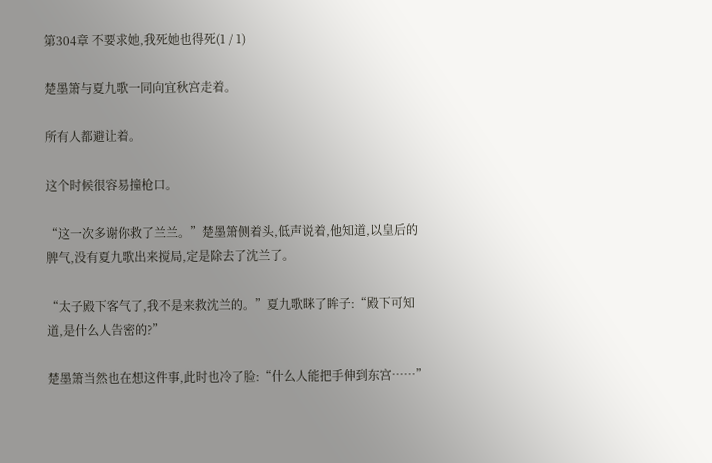第304章 不要求她,我死她也得死(1 / 1)

楚墨箫与夏九歌一同向宜秋宫走着。

所有人都避让着。

这个时候很容易撞枪口。

“这一次多谢你救了兰兰。”楚墨箫侧着头,低声说着,他知道,以皇后的脾气,没有夏九歌出来搅局,定是除去了沈兰了。

“太子殿下客气了,我不是来救沈兰的。”夏九歌眯了眸子:“殿下可知道,是什么人告密的?”

楚墨箫当然也在想这件事,此时也冷了脸:“什么人能把手伸到东宫……”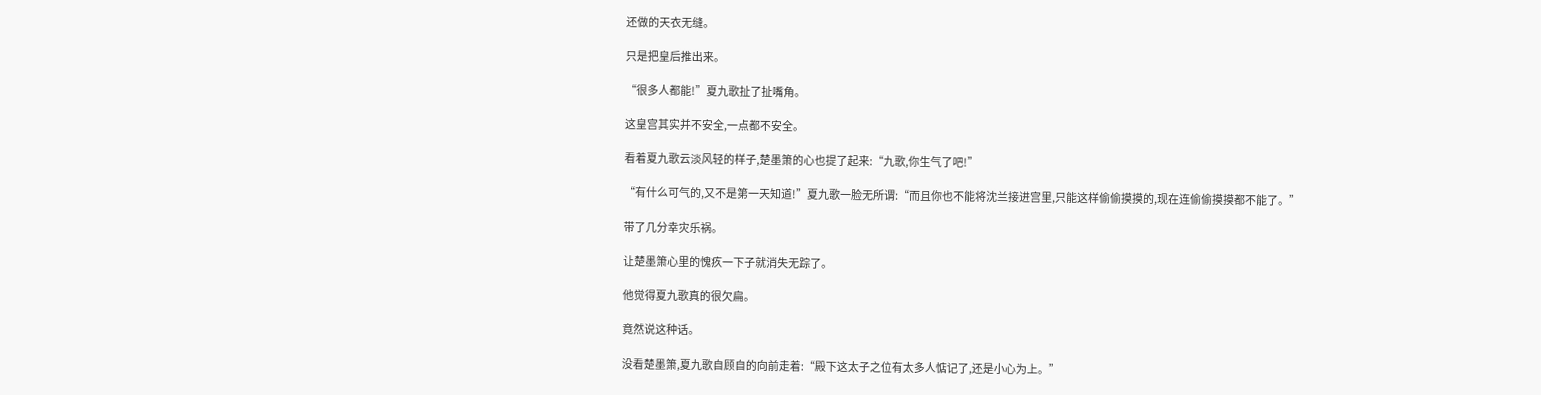还做的天衣无缝。

只是把皇后推出来。

“很多人都能!”夏九歌扯了扯嘴角。

这皇宫其实并不安全,一点都不安全。

看着夏九歌云淡风轻的样子,楚墨箫的心也提了起来:“九歌,你生气了吧!”

“有什么可气的,又不是第一天知道!”夏九歌一脸无所谓:“而且你也不能将沈兰接进宫里,只能这样偷偷摸摸的,现在连偷偷摸摸都不能了。”

带了几分幸灾乐祸。

让楚墨箫心里的愧疚一下子就消失无踪了。

他觉得夏九歌真的很欠扁。

竟然说这种话。

没看楚墨箫,夏九歌自顾自的向前走着:“殿下这太子之位有太多人惦记了,还是小心为上。”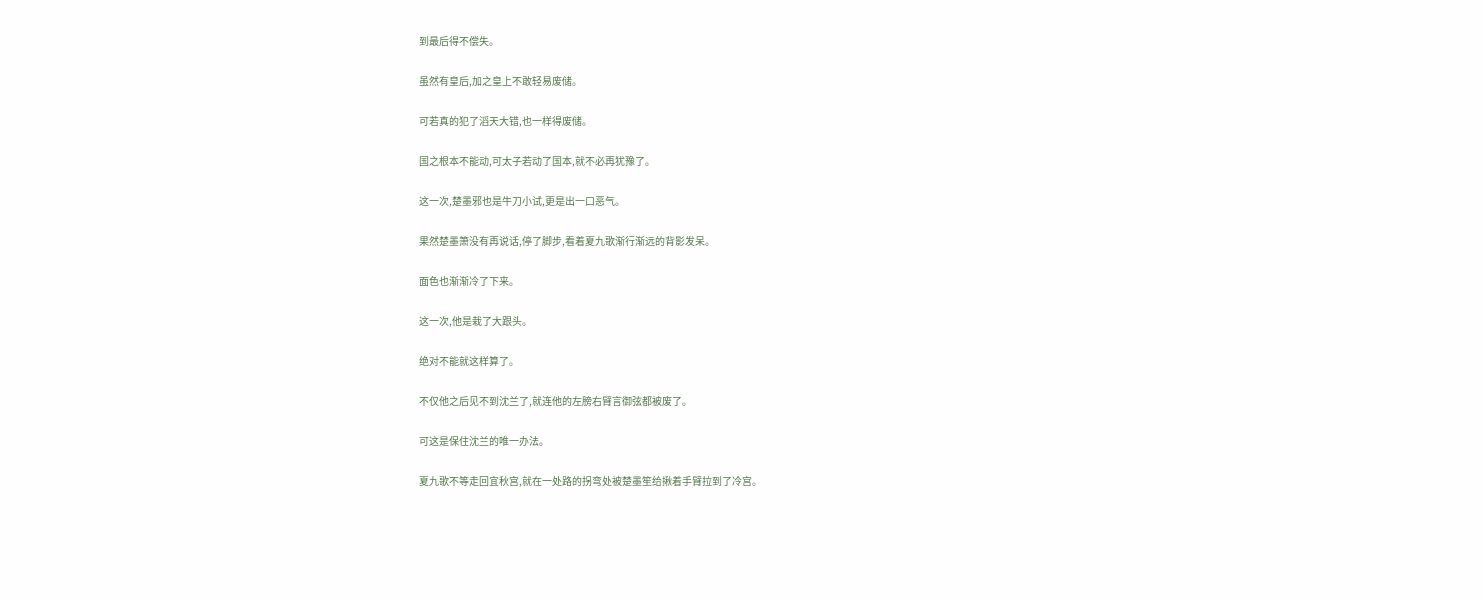到最后得不偿失。

虽然有皇后,加之皇上不敢轻易废储。

可若真的犯了滔天大错,也一样得废储。

国之根本不能动,可太子若动了国本,就不必再犹豫了。

这一次,楚墨邪也是牛刀小试,更是出一口恶气。

果然楚墨箫没有再说话,停了脚步,看着夏九歌渐行渐远的背影发呆。

面色也渐渐冷了下来。

这一次,他是栽了大跟头。

绝对不能就这样算了。

不仅他之后见不到沈兰了,就连他的左膀右臂言御弦都被废了。

可这是保住沈兰的唯一办法。

夏九歌不等走回宜秋宫,就在一处路的拐弯处被楚墨笙给揪着手臂拉到了冷宫。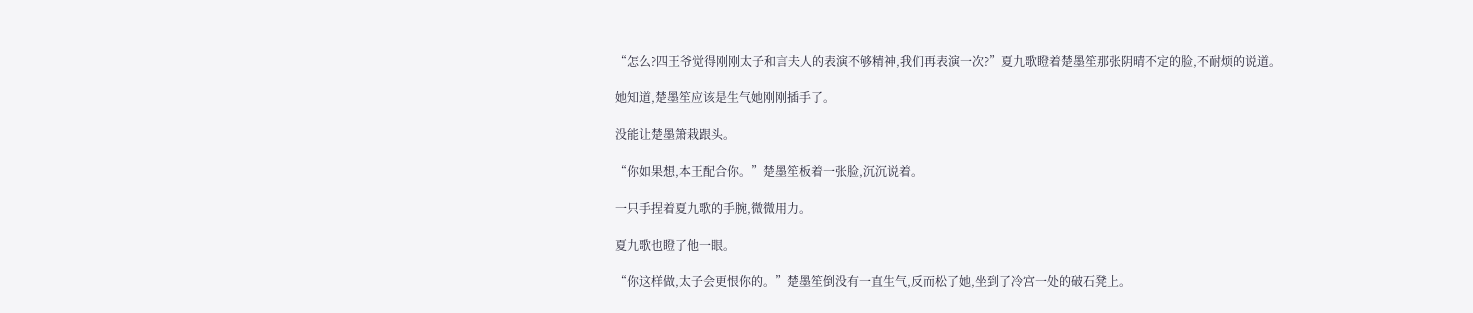“怎么?四王爷觉得刚刚太子和言夫人的表演不够精神,我们再表演一次?”夏九歌瞪着楚墨笙那张阴晴不定的脸,不耐烦的说道。

她知道,楚墨笙应该是生气她刚刚插手了。

没能让楚墨箫栽跟头。

“你如果想,本王配合你。”楚墨笙板着一张脸,沉沉说着。

一只手捏着夏九歌的手腕,微微用力。

夏九歌也瞪了他一眼。

“你这样做,太子会更恨你的。”楚墨笙倒没有一直生气,反而松了她,坐到了冷宫一处的破石凳上。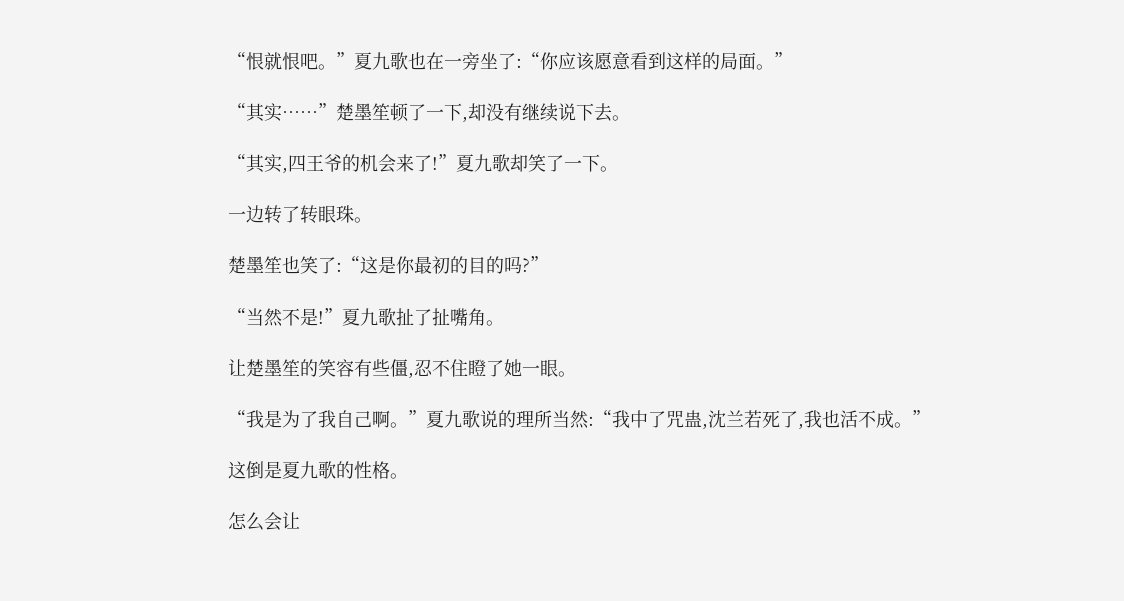“恨就恨吧。”夏九歌也在一旁坐了:“你应该愿意看到这样的局面。”

“其实……”楚墨笙顿了一下,却没有继续说下去。

“其实,四王爷的机会来了!”夏九歌却笑了一下。

一边转了转眼珠。

楚墨笙也笑了:“这是你最初的目的吗?”

“当然不是!”夏九歌扯了扯嘴角。

让楚墨笙的笑容有些僵,忍不住瞪了她一眼。

“我是为了我自己啊。”夏九歌说的理所当然:“我中了咒蛊,沈兰若死了,我也活不成。”

这倒是夏九歌的性格。

怎么会让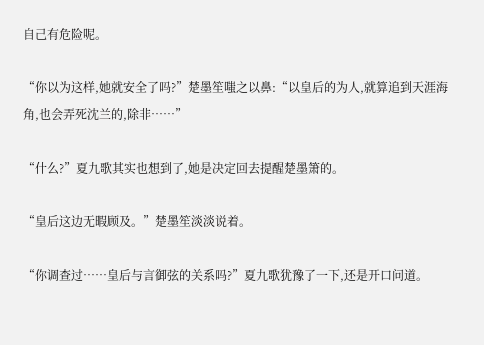自己有危险呢。

“你以为这样,她就安全了吗?”楚墨笙嗤之以鼻:“以皇后的为人,就算追到天涯海角,也会弄死沈兰的,除非……”

“什么?”夏九歌其实也想到了,她是决定回去提醒楚墨箫的。

“皇后这边无暇顾及。”楚墨笙淡淡说着。

“你调查过……皇后与言御弦的关系吗?”夏九歌犹豫了一下,还是开口问道。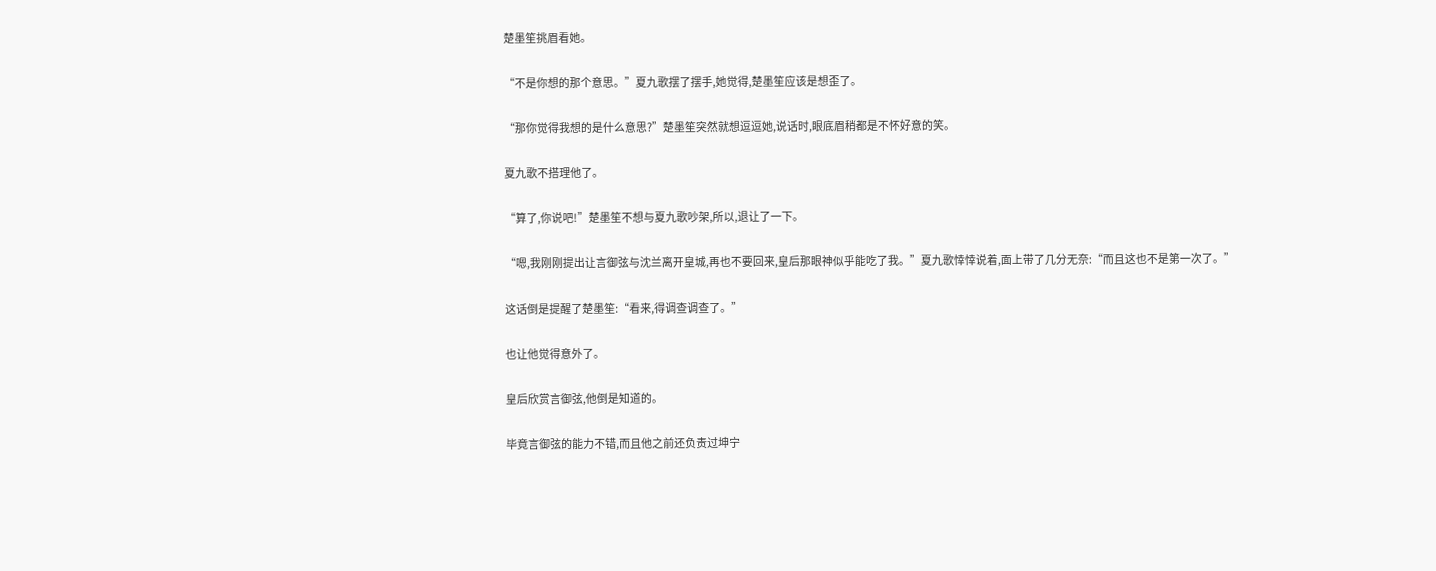楚墨笙挑眉看她。

“不是你想的那个意思。”夏九歌摆了摆手,她觉得,楚墨笙应该是想歪了。

“那你觉得我想的是什么意思?”楚墨笙突然就想逗逗她,说话时,眼底眉稍都是不怀好意的笑。

夏九歌不搭理他了。

“算了,你说吧!”楚墨笙不想与夏九歌吵架,所以,退让了一下。

“嗯,我刚刚提出让言御弦与沈兰离开皇城,再也不要回来,皇后那眼神似乎能吃了我。”夏九歌悻悻说着,面上带了几分无奈:“而且这也不是第一次了。”

这话倒是提醒了楚墨笙:“看来,得调查调查了。”

也让他觉得意外了。

皇后欣赏言御弦,他倒是知道的。

毕竟言御弦的能力不错,而且他之前还负责过坤宁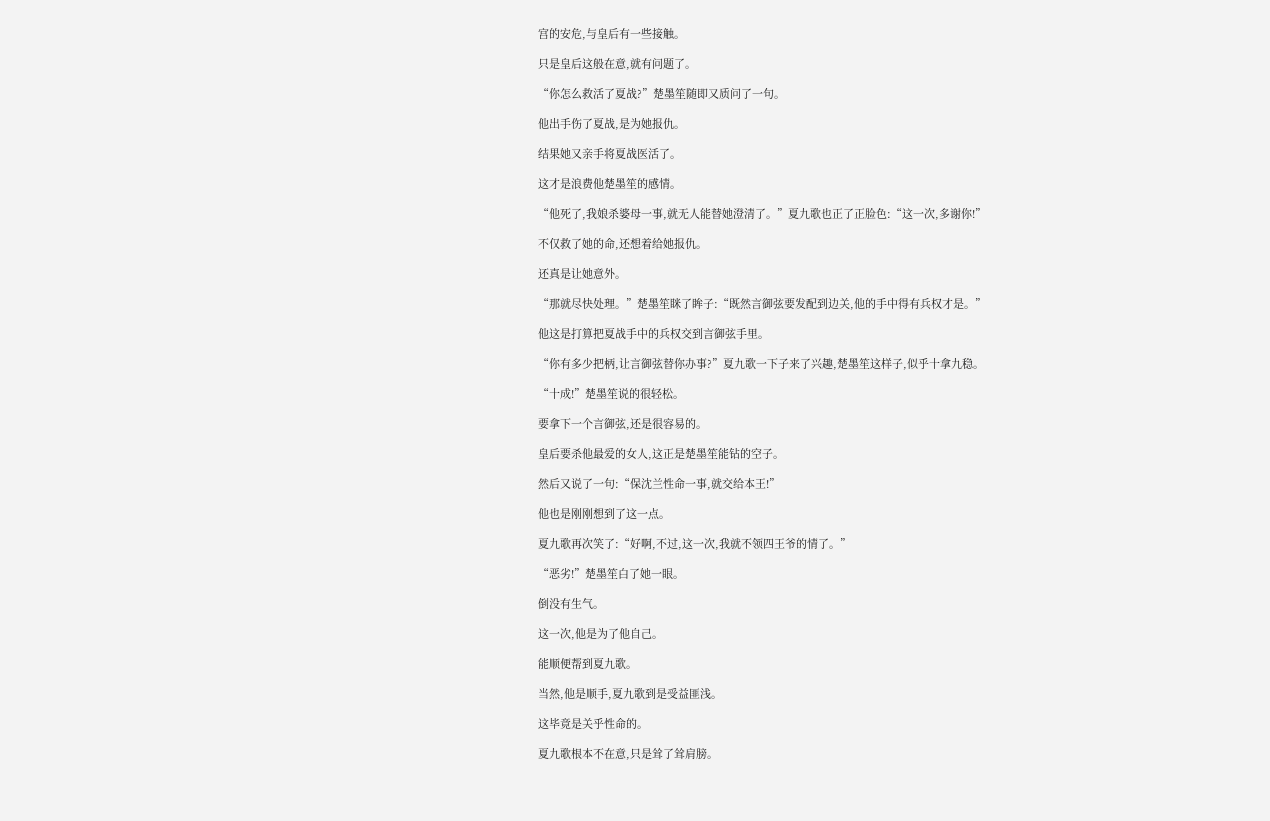宫的安危,与皇后有一些接触。

只是皇后这般在意,就有问题了。

“你怎么救活了夏战?”楚墨笙随即又质问了一句。

他出手伤了夏战,是为她报仇。

结果她又亲手将夏战医活了。

这才是浪费他楚墨笙的感情。

“他死了,我娘杀婆母一事,就无人能替她澄清了。”夏九歌也正了正脸色:“这一次,多谢你!”

不仅救了她的命,还想着给她报仇。

还真是让她意外。

“那就尽快处理。”楚墨笙眯了眸子:“既然言御弦要发配到边关,他的手中得有兵权才是。”

他这是打算把夏战手中的兵权交到言御弦手里。

“你有多少把柄,让言御弦替你办事?”夏九歌一下子来了兴趣,楚墨笙这样子,似乎十拿九稳。

“十成!”楚墨笙说的很轻松。

要拿下一个言御弦,还是很容易的。

皇后要杀他最爱的女人,这正是楚墨笙能钻的空子。

然后又说了一句:“保沈兰性命一事,就交给本王!”

他也是刚刚想到了这一点。

夏九歌再次笑了:“好啊,不过,这一次,我就不领四王爷的情了。”

“恶劣!”楚墨笙白了她一眼。

倒没有生气。

这一次,他是为了他自己。

能顺便帮到夏九歌。

当然,他是顺手,夏九歌到是受益匪浅。

这毕竟是关乎性命的。

夏九歌根本不在意,只是耸了耸肩膀。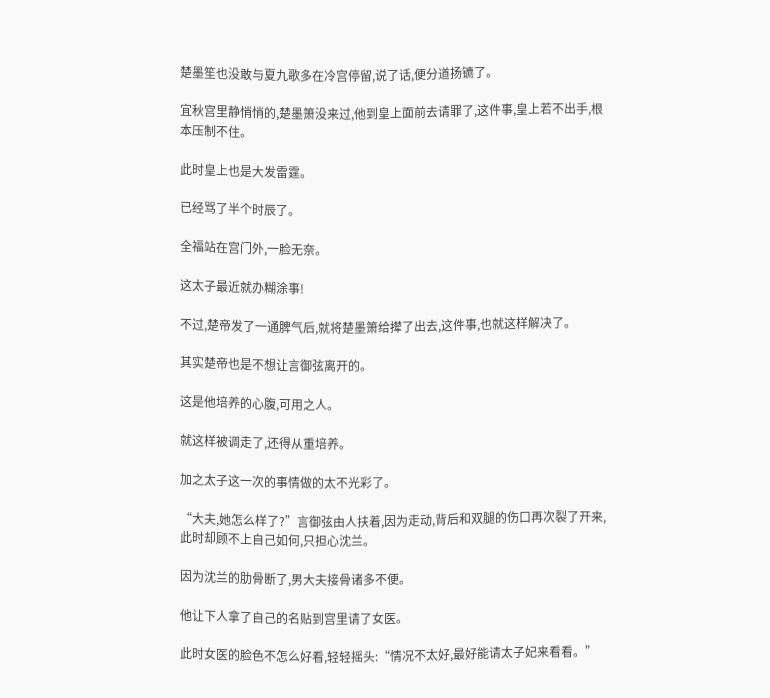楚墨笙也没敢与夏九歌多在冷宫停留,说了话,便分道扬镳了。

宜秋宫里静悄悄的,楚墨箫没来过,他到皇上面前去请罪了,这件事,皇上若不出手,根本压制不住。

此时皇上也是大发雷霆。

已经骂了半个时辰了。

全福站在宫门外,一脸无奈。

这太子最近就办糊涂事!

不过,楚帝发了一通脾气后,就将楚墨箫给撵了出去,这件事,也就这样解决了。

其实楚帝也是不想让言御弦离开的。

这是他培养的心腹,可用之人。

就这样被调走了,还得从重培养。

加之太子这一次的事情做的太不光彩了。

“大夫,她怎么样了?”言御弦由人扶着,因为走动,背后和双腿的伤口再次裂了开来,此时却顾不上自己如何,只担心沈兰。

因为沈兰的肋骨断了,男大夫接骨诸多不便。

他让下人拿了自己的名贴到宫里请了女医。

此时女医的脸色不怎么好看,轻轻摇头:“情况不太好,最好能请太子妃来看看。”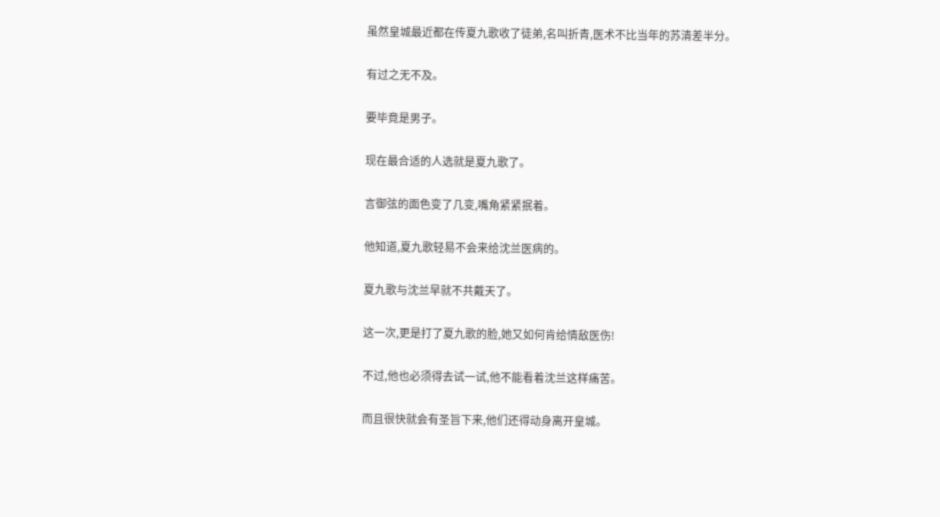虽然皇城最近都在传夏九歌收了徒弟,名叫折青,医术不比当年的苏清差半分。

有过之无不及。

要毕竟是男子。

现在最合适的人选就是夏九歌了。

言御弦的面色变了几变,嘴角紧紧抿着。

他知道,夏九歌轻易不会来给沈兰医病的。

夏九歌与沈兰早就不共戴天了。

这一次,更是打了夏九歌的脸,她又如何肯给情敌医伤!

不过,他也必须得去试一试,他不能看着沈兰这样痛苦。

而且很快就会有圣旨下来,他们还得动身离开皇城。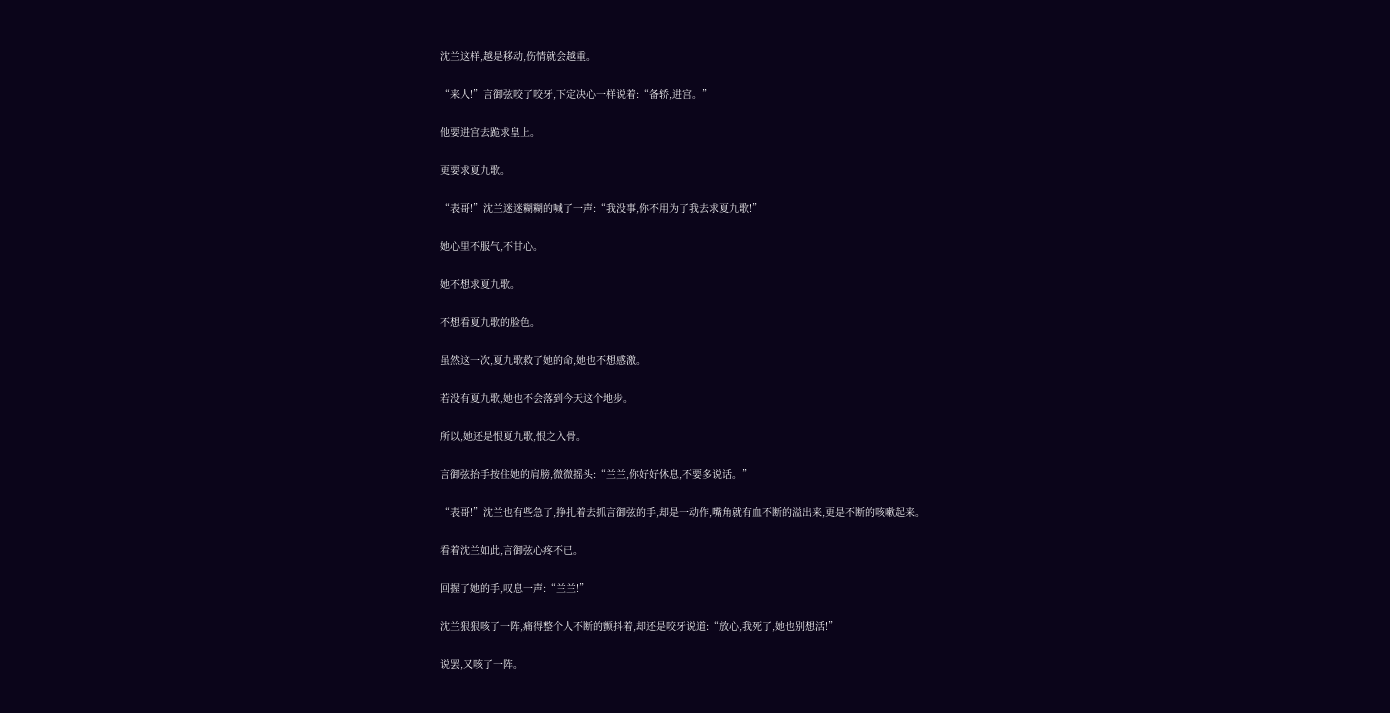沈兰这样,越是移动,伤情就会越重。

“来人!”言御弦咬了咬牙,下定决心一样说着:“备轿,进宫。”

他要进宫去跪求皇上。

更要求夏九歌。

“表哥!”沈兰迷迷糊糊的喊了一声:“我没事,你不用为了我去求夏九歌!”

她心里不服气,不甘心。

她不想求夏九歌。

不想看夏九歌的脸色。

虽然这一次,夏九歌救了她的命,她也不想感激。

若没有夏九歌,她也不会落到今天这个地步。

所以,她还是恨夏九歌,恨之入骨。

言御弦抬手按住她的肩膀,微微摇头:“兰兰,你好好休息,不要多说话。”

“表哥!”沈兰也有些急了,挣扎着去抓言御弦的手,却是一动作,嘴角就有血不断的溢出来,更是不断的咳嗽起来。

看着沈兰如此,言御弦心疼不已。

回握了她的手,叹息一声:“兰兰!”

沈兰狠狠咳了一阵,痛得整个人不断的颤抖着,却还是咬牙说道:“放心,我死了,她也别想活!”

说罢,又咳了一阵。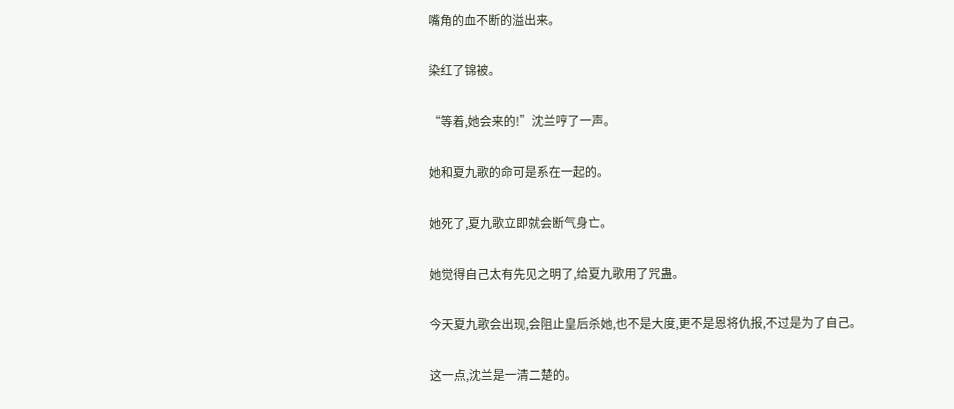嘴角的血不断的溢出来。

染红了锦被。

“等着,她会来的!”沈兰哼了一声。

她和夏九歌的命可是系在一起的。

她死了,夏九歌立即就会断气身亡。

她觉得自己太有先见之明了,给夏九歌用了咒蛊。

今天夏九歌会出现,会阻止皇后杀她,也不是大度,更不是恩将仇报,不过是为了自己。

这一点,沈兰是一清二楚的。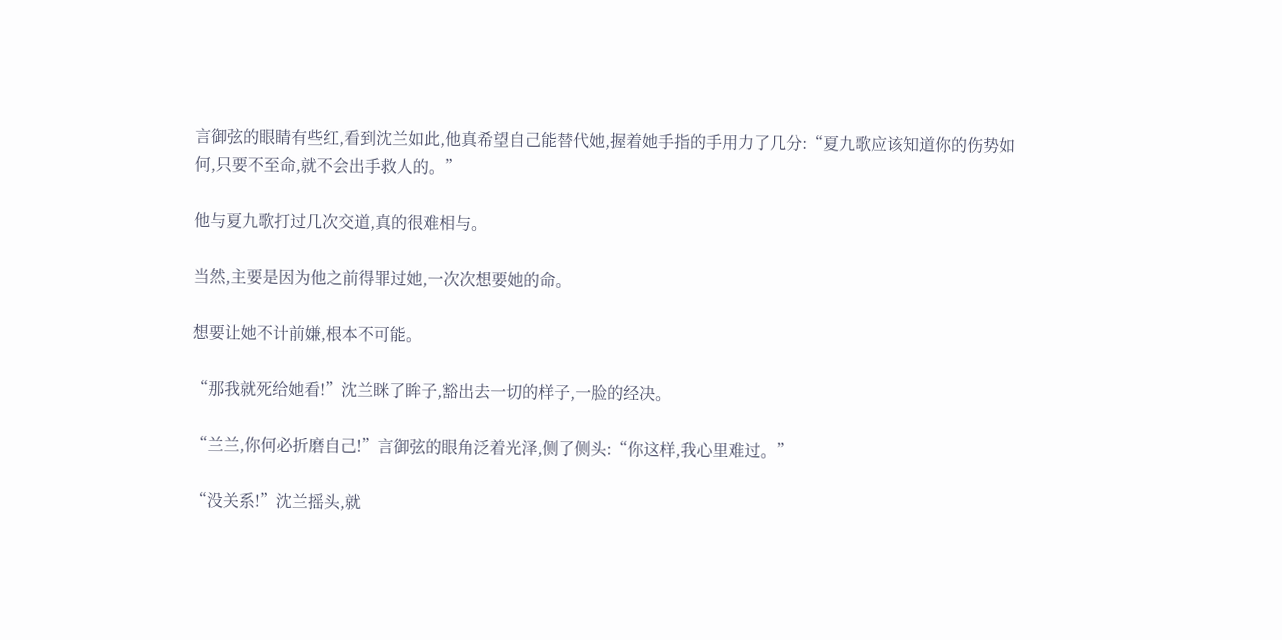言御弦的眼睛有些红,看到沈兰如此,他真希望自己能替代她,握着她手指的手用力了几分:“夏九歌应该知道你的伤势如何,只要不至命,就不会出手救人的。”

他与夏九歌打过几次交道,真的很难相与。

当然,主要是因为他之前得罪过她,一次次想要她的命。

想要让她不计前嫌,根本不可能。

“那我就死给她看!”沈兰眯了眸子,豁出去一切的样子,一脸的经决。

“兰兰,你何必折磨自己!”言御弦的眼角泛着光泽,侧了侧头:“你这样,我心里难过。”

“没关系!”沈兰摇头,就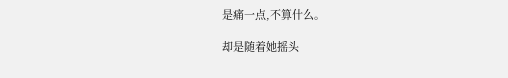是痛一点,不算什么。

却是随着她摇头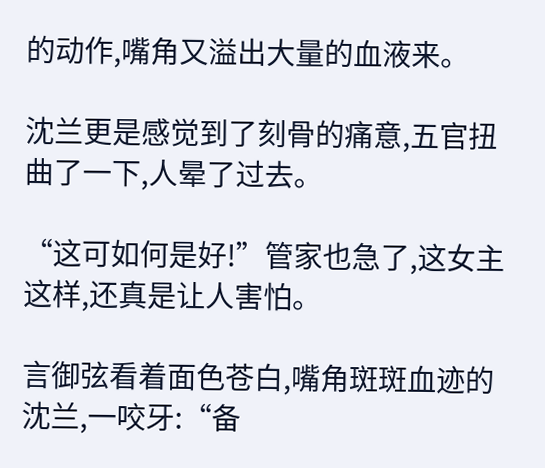的动作,嘴角又溢出大量的血液来。

沈兰更是感觉到了刻骨的痛意,五官扭曲了一下,人晕了过去。

“这可如何是好!”管家也急了,这女主这样,还真是让人害怕。

言御弦看着面色苍白,嘴角斑斑血迹的沈兰,一咬牙:“备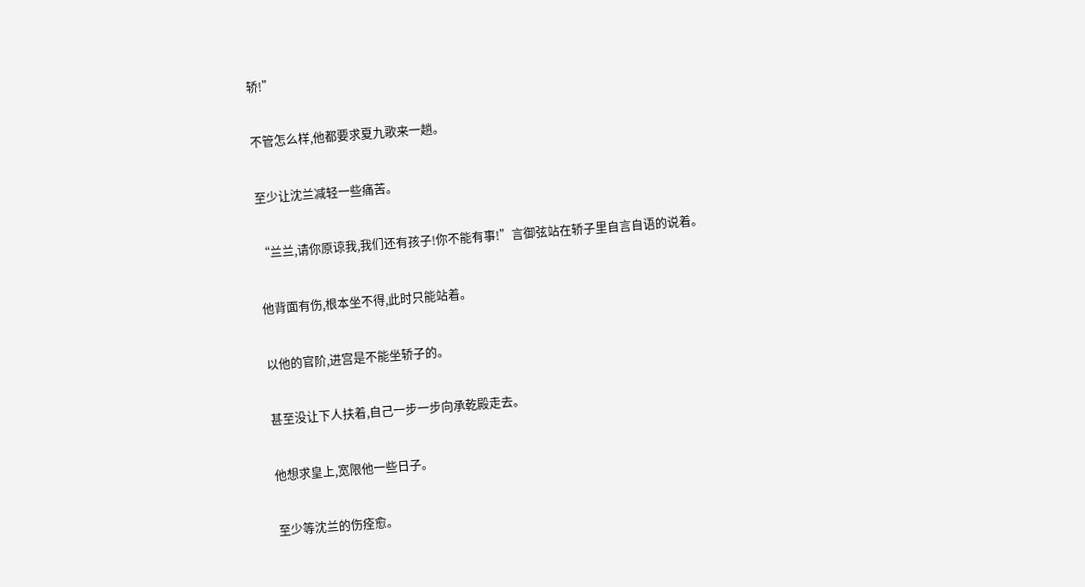轿!”

不管怎么样,他都要求夏九歌来一趟。

至少让沈兰减轻一些痛苦。

“兰兰,请你原谅我,我们还有孩子!你不能有事!”言御弦站在轿子里自言自语的说着。

他背面有伤,根本坐不得,此时只能站着。

以他的官阶,进宫是不能坐轿子的。

甚至没让下人扶着,自己一步一步向承乾殿走去。

他想求皇上,宽限他一些日子。

至少等沈兰的伤痊愈。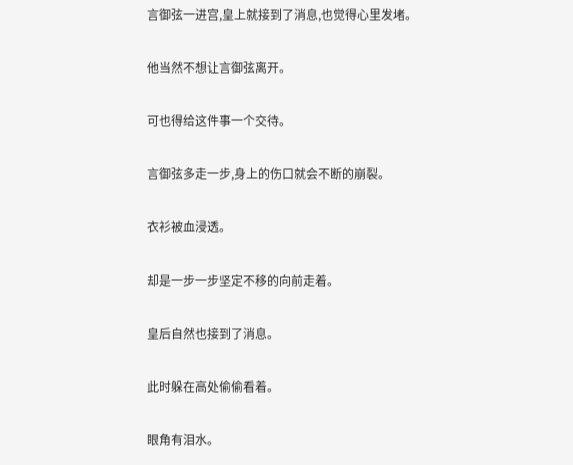言御弦一进宫,皇上就接到了消息,也觉得心里发堵。

他当然不想让言御弦离开。

可也得给这件事一个交待。

言御弦多走一步,身上的伤口就会不断的崩裂。

衣衫被血浸透。

却是一步一步坚定不移的向前走着。

皇后自然也接到了消息。

此时躲在高处偷偷看着。

眼角有泪水。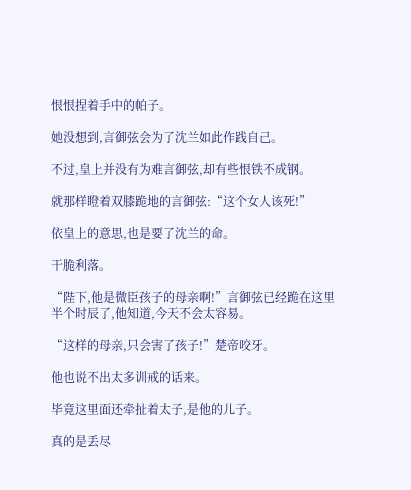恨恨捏着手中的帕子。

她没想到,言御弦会为了沈兰如此作践自己。

不过,皇上并没有为难言御弦,却有些恨铁不成钢。

就那样瞪着双膝跪地的言御弦:“这个女人该死!”

依皇上的意思,也是要了沈兰的命。

干脆利落。

“陛下,他是微臣孩子的母亲啊!”言御弦已经跪在这里半个时辰了,他知道,今天不会太容易。

“这样的母亲,只会害了孩子!”楚帝咬牙。

他也说不出太多训戒的话来。

毕竟这里面还牵扯着太子,是他的儿子。

真的是丢尽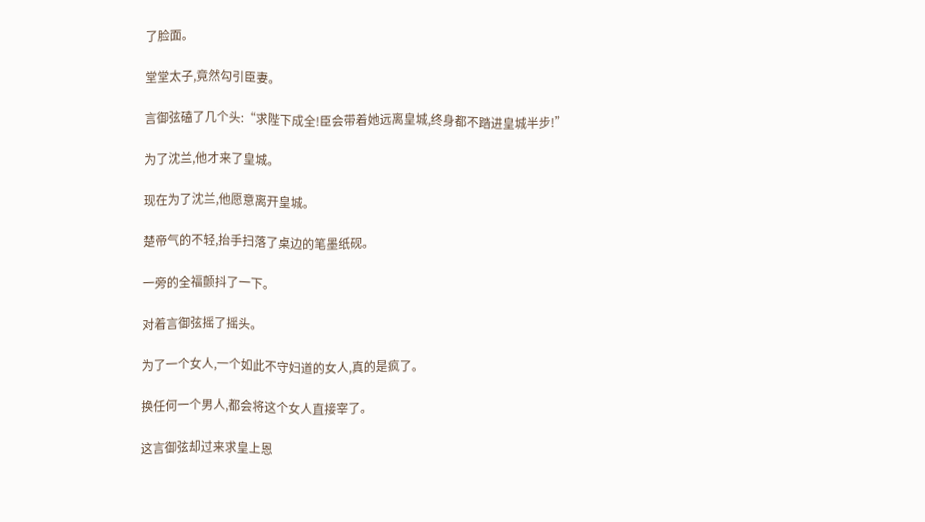了脸面。

堂堂太子,竟然勾引臣妻。

言御弦磕了几个头:“求陛下成全!臣会带着她远离皇城,终身都不踏进皇城半步!”

为了沈兰,他才来了皇城。

现在为了沈兰,他愿意离开皇城。

楚帝气的不轻,抬手扫落了桌边的笔墨纸砚。

一旁的全福颤抖了一下。

对着言御弦摇了摇头。

为了一个女人,一个如此不守妇道的女人,真的是疯了。

换任何一个男人,都会将这个女人直接宰了。

这言御弦却过来求皇上恩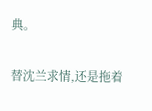典。

替沈兰求情,还是拖着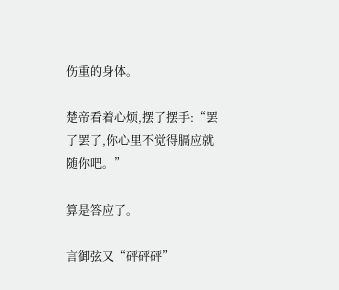伤重的身体。

楚帝看着心烦,摆了摆手:“罢了罢了,你心里不觉得膈应就随你吧。”

算是答应了。

言御弦又“砰砰砰”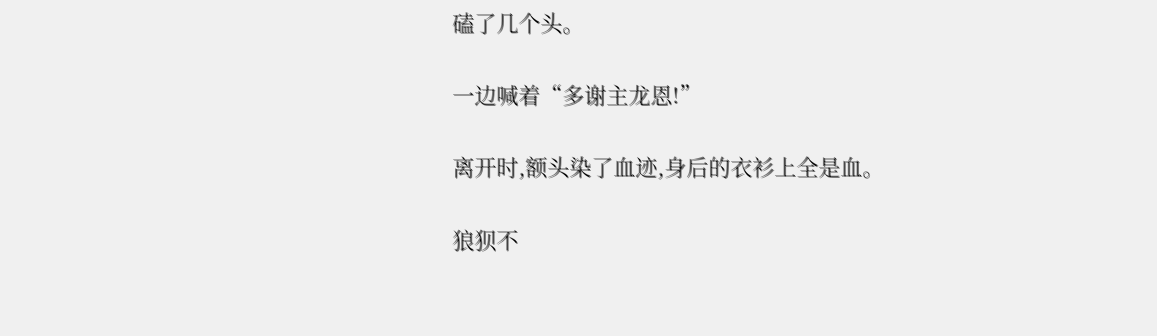磕了几个头。

一边喊着“多谢主龙恩!”

离开时,额头染了血迹,身后的衣衫上全是血。

狼狈不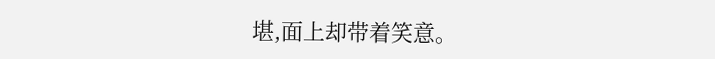堪,面上却带着笑意。